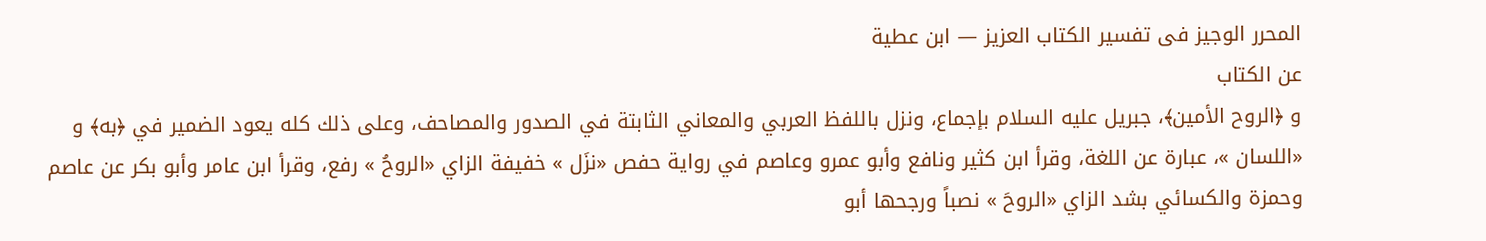المحرر الوجيز فى تفسير الكتاب العزيز — ابن عطية
عن الكتاب
و ﴿الروح الأمين﴾، جبريل عليه السلام بإجماع، ونزل باللفظ العربي والمعاني الثابتة في الصدور والمصاحف، وعلى ذلك كله يعود الضمير في ﴿به﴾ و «اللسان »، عبارة عن اللغة، وقرأ ابن كثير ونافع وأبو عمرو وعاصم في رواية حفص «نزَل » خفيفة الزاي «الروحُ » رفع، وقرأ ابن عامر وأبو بكر عن عاصم وحمزة والكسائي بشد الزاي «الروحَ » نصباً ورجحها أبو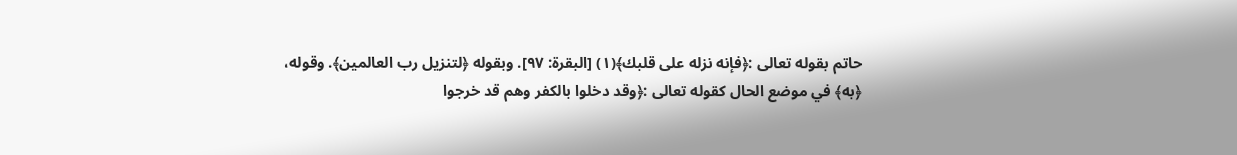حاتم بقوله تعالى :﴿فإنه نزله على قلبك﴾(١) [البقرة: ٩٧]. وبقوله ﴿لتنزيل رب العالمين﴾. وقوله، ﴿به﴾ في موضع الحال كقوله تعالى :﴿وقد دخلوا بالكفر وهم قد خرجوا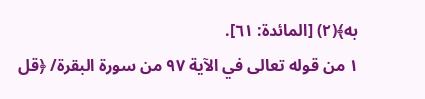به﴾(٢) [المائدة: ٦١].
١ من قوله تعالى في الآية ٩٧ من سورة البقرة/ ﴿قل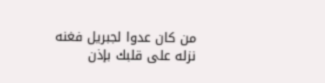من كان عدوا لجبريل فغنه نزله على قلبك بإذن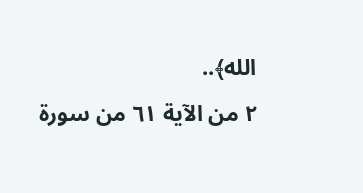الله﴾..
٢ من الآية ٦١ من سورة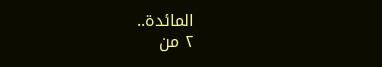المائدة..
٢ من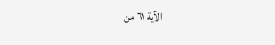الآية ٦١ من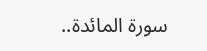سورة المائدة..